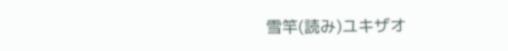雪竿(読み)ユキザオ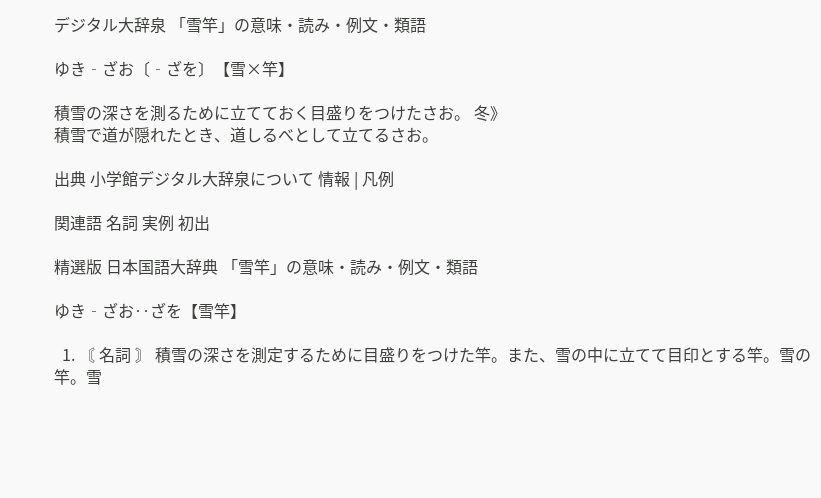デジタル大辞泉 「雪竿」の意味・読み・例文・類語

ゆき‐ざお〔‐ざを〕【雪×竿】

積雪の深さを測るために立てておく目盛りをつけたさお。 冬》
積雪で道が隠れたとき、道しるべとして立てるさお。

出典 小学館デジタル大辞泉について 情報 | 凡例

関連語 名詞 実例 初出

精選版 日本国語大辞典 「雪竿」の意味・読み・例文・類語

ゆき‐ざお‥ざを【雪竿】

  1. 〘 名詞 〙 積雪の深さを測定するために目盛りをつけた竿。また、雪の中に立てて目印とする竿。雪の竿。雪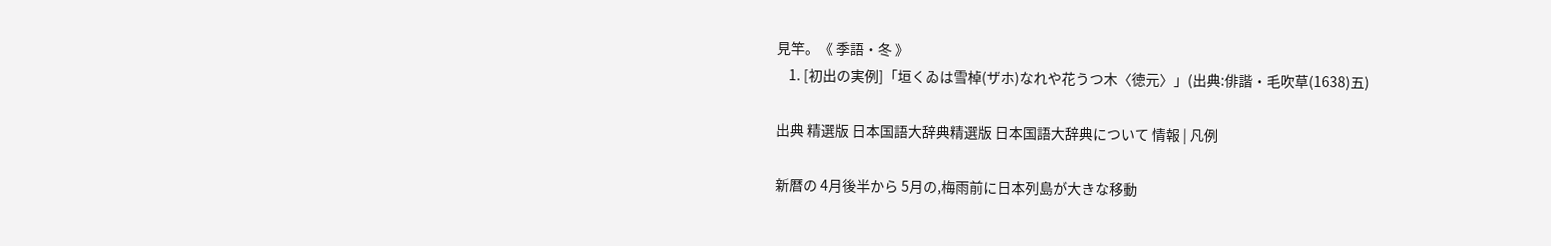見竿。《 季語・冬 》
    1. [初出の実例]「垣くゐは雪棹(ザホ)なれや花うつ木〈徳元〉」(出典:俳諧・毛吹草(1638)五)

出典 精選版 日本国語大辞典精選版 日本国語大辞典について 情報 | 凡例

新暦の 4月後半から 5月の,梅雨前に日本列島が大きな移動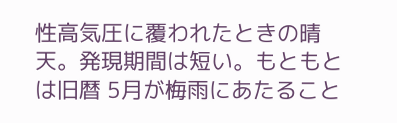性高気圧に覆われたときの晴天。発現期間は短い。もともとは旧暦 5月が梅雨にあたること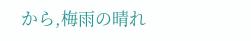から,梅雨の晴れ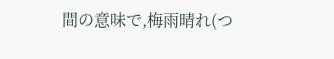間の意味で,梅雨晴れ(つ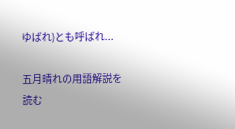ゆばれ)とも呼ばれ...

五月晴れの用語解説を読む